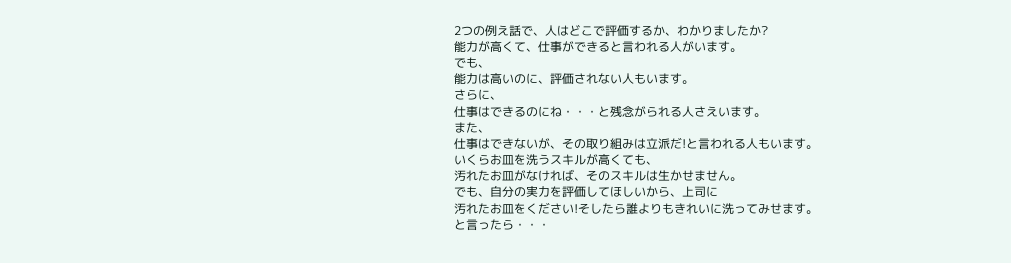2つの例え話で、人はどこで評価するか、わかりましたか?
能力が高くて、仕事ができると言われる人がいます。
でも、
能力は高いのに、評価されない人もいます。
さらに、
仕事はできるのにね・・・と残念がられる人さえいます。
また、
仕事はできないが、その取り組みは立派だ!と言われる人もいます。
いくらお皿を洗うスキルが高くても、
汚れたお皿がなければ、そのスキルは生かせません。
でも、自分の実力を評価してほしいから、上司に
汚れたお皿をください!そしたら誰よりもきれいに洗ってみせます。
と言ったら・・・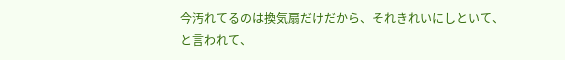今汚れてるのは換気扇だけだから、それきれいにしといて、
と言われて、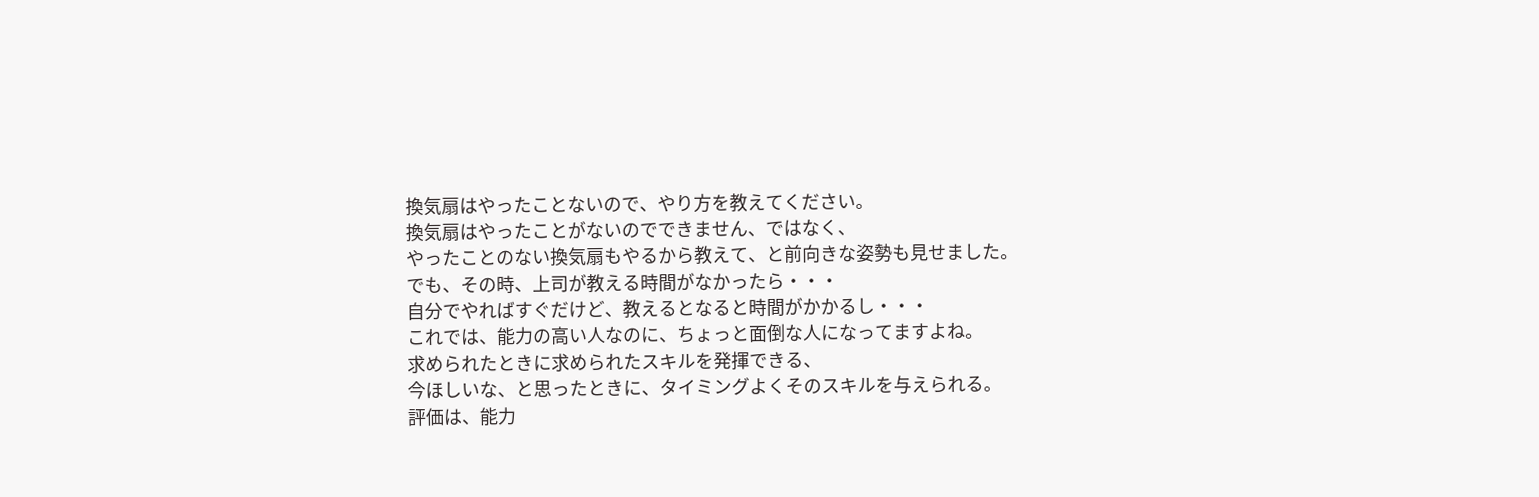換気扇はやったことないので、やり方を教えてください。
換気扇はやったことがないのでできません、ではなく、
やったことのない換気扇もやるから教えて、と前向きな姿勢も見せました。
でも、その時、上司が教える時間がなかったら・・・
自分でやればすぐだけど、教えるとなると時間がかかるし・・・
これでは、能力の高い人なのに、ちょっと面倒な人になってますよね。
求められたときに求められたスキルを発揮できる、
今ほしいな、と思ったときに、タイミングよくそのスキルを与えられる。
評価は、能力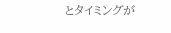とタイミングが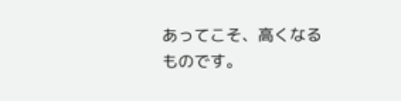あってこそ、高くなるものです。